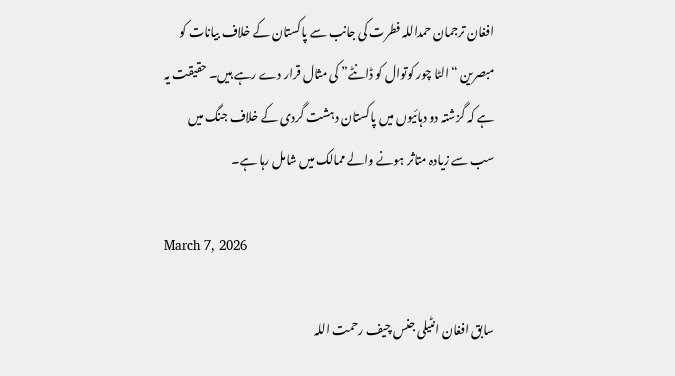افغان ترجمان حمداللہ فطرت کی جانب سے پاکستان کے خلاف بیانات کو مبصرین “الٹا چور کوتوال کو ڈانٹے” کی مثال قرار دے رہے ہیں۔ حقیقت یہ ہے کہ گزشتہ دو دہائیوں میں پاکستان دہشت گردی کے خلاف جنگ میں سب سے زیادہ متاثر ہونے والے ممالک میں شامل رہا ہے۔

March 7, 2026

سابق افغان انٹیلی جنس چیف رحمت اللہ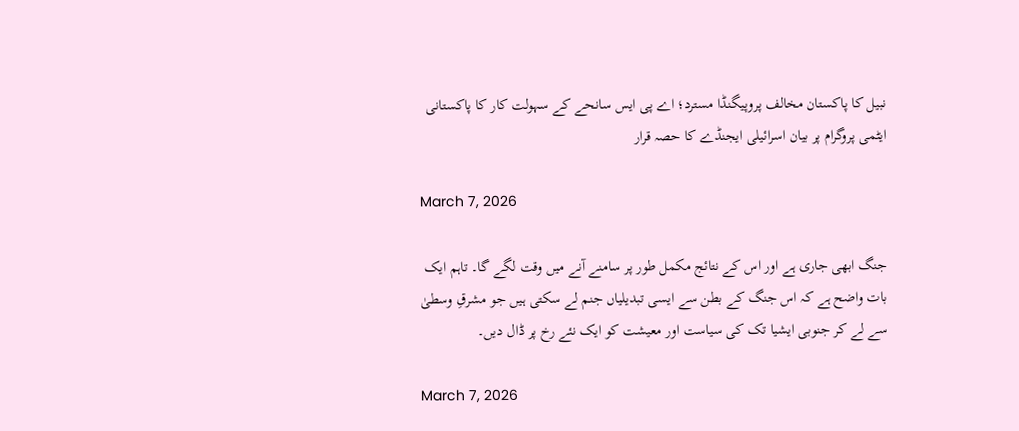نبیل کا پاکستان مخالف پروپیگنڈا مسترد؛ اے پی ایس سانحے کے سہولت کار کا پاکستانی ایٹمی پروگرام پر بیان اسرائیلی ایجنڈے کا حصہ قرار

March 7, 2026

جنگ ابھی جاری ہے اور اس کے نتائج مکمل طور پر سامنے آنے میں وقت لگے گا۔ تاہم ایک بات واضح ہے کہ اس جنگ کے بطن سے ایسی تبدیلیاں جنم لے سکتی ہیں جو مشرقِ وسطیٰ سے لے کر جنوبی ایشیا تک کی سیاست اور معیشت کو ایک نئے رخ پر ڈال دیں۔

March 7, 2026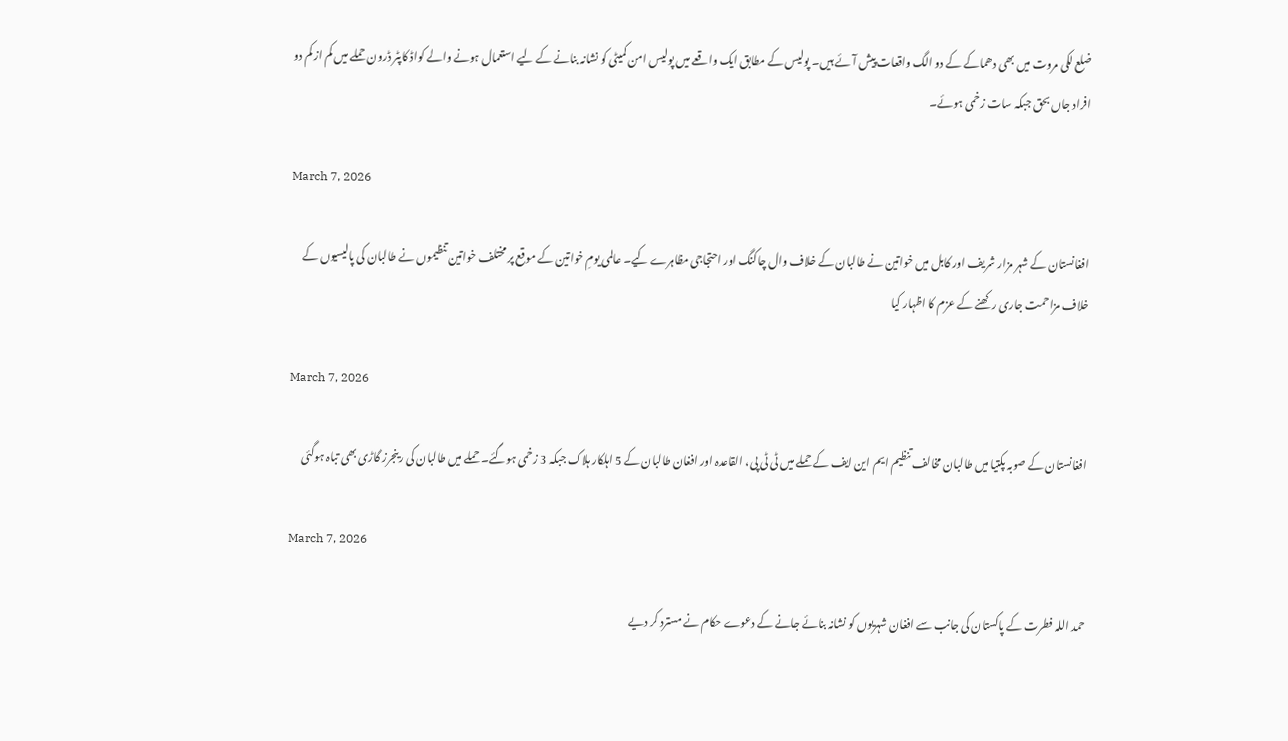ضلع لکی مروت میں بھی دھماکے کے دو الگ واقعات پیش آئے ہیں۔ پولیس کے مطابق ایک واقعے میں پولیس امن کمیٹی کو نشانہ بنانے کے لیے استعمال ہونے والے کواڈ کاپٹر ڈرون حملے میں کم از کم دو افراد جاں بحق جبکہ سات زخمی ہوئے۔

March 7, 2026

افغانستان کے شہر مزار شریف اور کابل میں خواتین نے طالبان کے خلاف وال چاکنگ اور احتجاجی مظاہرے کیے۔ عالمی یومِ خواتین کے موقع پر مختلف خواتین تنظیموں نے طالبان کی پالیسیوں کے خلاف مزاحمت جاری رکھنے کے عزم کا اظہار کیا

March 7, 2026

افغانستان کے صوبہ پکتیا میں طالبان مخالف تنظیم ایم این ایف کے حملے میں ٹی ٹی پی، القاعدہ اور افغان طالبان کے 5 اہلکار ہلاک جبکہ 3 زخمی ہوگئے۔ حملے میں طالبان کی رینجرز گاڑی بھی تباہ ہوگئی

March 7, 2026

حمد اللہ فطرت کے پاکستان کی جانب سے افغان شہریوں کو نشانہ بنائے جانے کے دعوے حکام نے مسترد کر دیے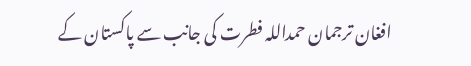افغان ترجمان حمداللہ فطرت کی جانب سے پاکستان کے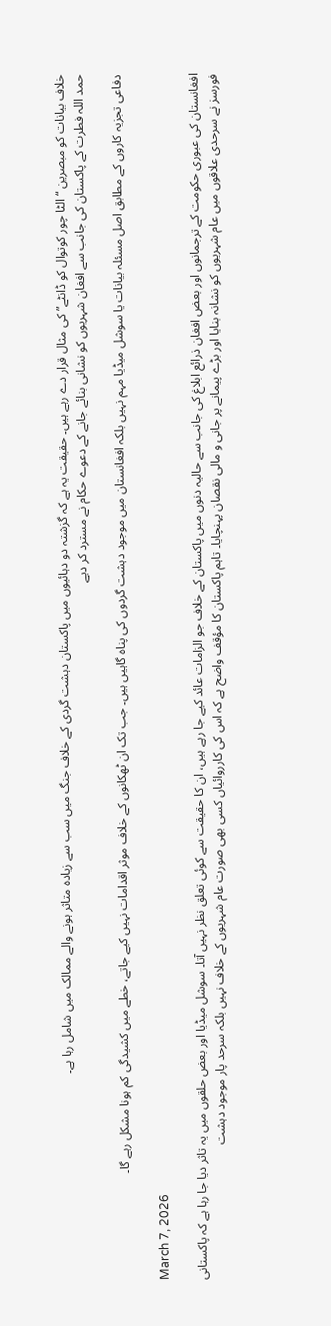خلاف بیانات کو مبصرین “الٹا چور کوتوال کو ڈانٹے” کی مثال قرار دے رہے ہیں۔ حقیقت یہ ہے کہ گزشتہ دو دہائیوں میں پاکستان دہشت گردی کے خلاف جنگ میں سب سے زیادہ متاثر ہونے والے ممالک میں شامل رہا ہے۔
حمد اللہ فطرت کے پاکستان کی جانب سے افغان شہریوں کو نشانی بنائے جانے کے دعوے حکام نے مسترد کر دیے

دفاعی تجزیہ کاروں کے مطابق اصل مسئلہ بیانات یا سوشل میڈیا مہم نہیں بلکہ افغانستان میں موجود دہشت گردوں کی پناہ گاہیں ہیں۔ جب تک ان ٹھکانوں کے خلاف موثر اقدامات نہیں کیے جاتے، خطے میں کشیدگی کم ہونا مشکل رہے گا۔

March 7, 2026

افغانستان کی عبوری حکومت کے ترجمانوں اور بعض افغان ذرائع ابلاغ کی جانب سے حالیہ دنوں میں پاکستان کے خلاف جو الزامات عائد کیے جا رہے ہیں، ان کا حقیقت سے کوئی تعلق نظر نہیں آتا۔ سوشل میڈیا اور بعض حلقوں میں یہ تاثر دیا جا رہا ہے کہ پاکستانی فورسز نے سرحدی علاقوں میں عام شہریوں کو نشانہ بنایا اور بڑے پیمانے پر جانی و مالی نقصان پہنچایا۔ تاہم پاکستان کا مؤقف واضح ہے کہ اس کی کارروائیاں کسی بھی صورت عام شہریوں کے خلاف نہیں بلکہ سرحد پار موجود دہشت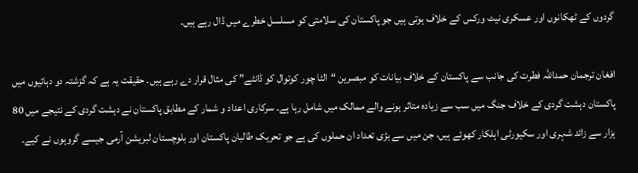گردوں کے ٹھکانوں اور عسکری نیٹ ورکس کے خلاف ہوتی ہیں جو پاکستان کی سلامتی کو مسلسل خطرے میں ڈال رہے ہیں۔

افغان ترجمان حمداللہ فطرت کی جانب سے پاکستان کے خلاف بیانات کو مبصرین “الٹا چور کوتوال کو ڈانٹے” کی مثال قرار دے رہے ہیں۔ حقیقت یہ ہے کہ گزشتہ دو دہائیوں میں پاکستان دہشت گردی کے خلاف جنگ میں سب سے زیادہ متاثر ہونے والے ممالک میں شامل رہا ہے۔ سرکاری اعداد و شمار کے مطابق پاکستان نے دہشت گردی کے نتیجے میں 80 ہزار سے زائد شہری اور سکیورٹی اہلکار کھوئے ہیں، جن میں سے بڑی تعداد ان حملوں کی ہے جو تحریک طالبان پاکستان اور بلوچستان لبریشن آرمی جیسے گروہوں نے کیے۔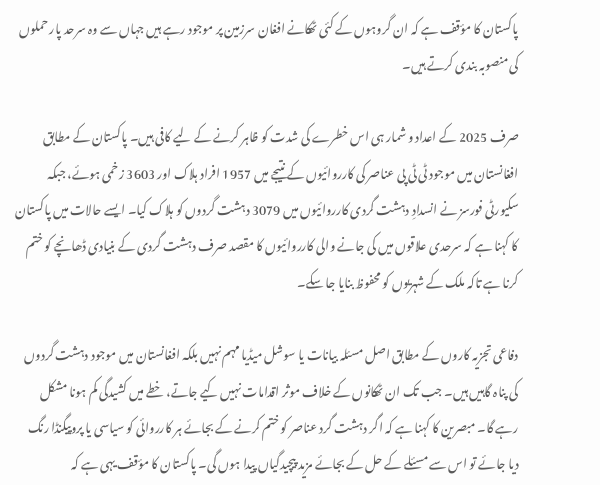پاکستان کا مؤقف ہے کہ ان گروہوں کے کئی ٹھکانے افغان سرزمین پر موجود رہے ہیں جہاں سے وہ سرحد پار حملوں کی منصوبہ بندی کرتے ہیں۔

صرف 2025 کے اعداد و شمار ہی اس خطرے کی شدت کو ظاہر کرنے کے لیے کافی ہیں۔ پاکستان کے مطابق افغانستان میں موجود ٹی ٹی پی عناصر کی کارروائیوں کے نتیجے میں 1957 افراد ہلاک اور 3603 زخمی ہوئے، جبکہ سکیورٹی فورسز نے انسدادِ دہشت گردی کارروائیوں میں 3079 دہشت گردوں کو ہلاک کیا۔ ایسے حالات میں پاکستان کا کہنا ہے کہ سرحدی علاقوں میں کی جانے والی کارروائیوں کا مقصد صرف دہشت گردی کے بنیادی ڈھانچے کو ختم کرنا ہے تاکہ ملک کے شہریوں کو محفوظ بنایا جا سکے۔

دفاعی تجزیہ کاروں کے مطابق اصل مسئلہ بیانات یا سوشل میڈیا مہم نہیں بلکہ افغانستان میں موجود دہشت گردوں کی پناہ گاہیں ہیں۔ جب تک ان ٹھکانوں کے خلاف موثر اقدامات نہیں کیے جاتے، خطے میں کشیدگی کم ہونا مشکل رہے گا۔ مبصرین کا کہنا ہے کہ اگر دہشت گرد عناصر کو ختم کرنے کے بجائے ہر کارروائی کو سیاسی یا پروپیگنڈا رنگ دیا جائے تو اس سے مسئلے کے حل کے بجائے مزید پیچیدگیاں پیدا ہوں گی۔ پاکستان کا مؤقف یہی ہے کہ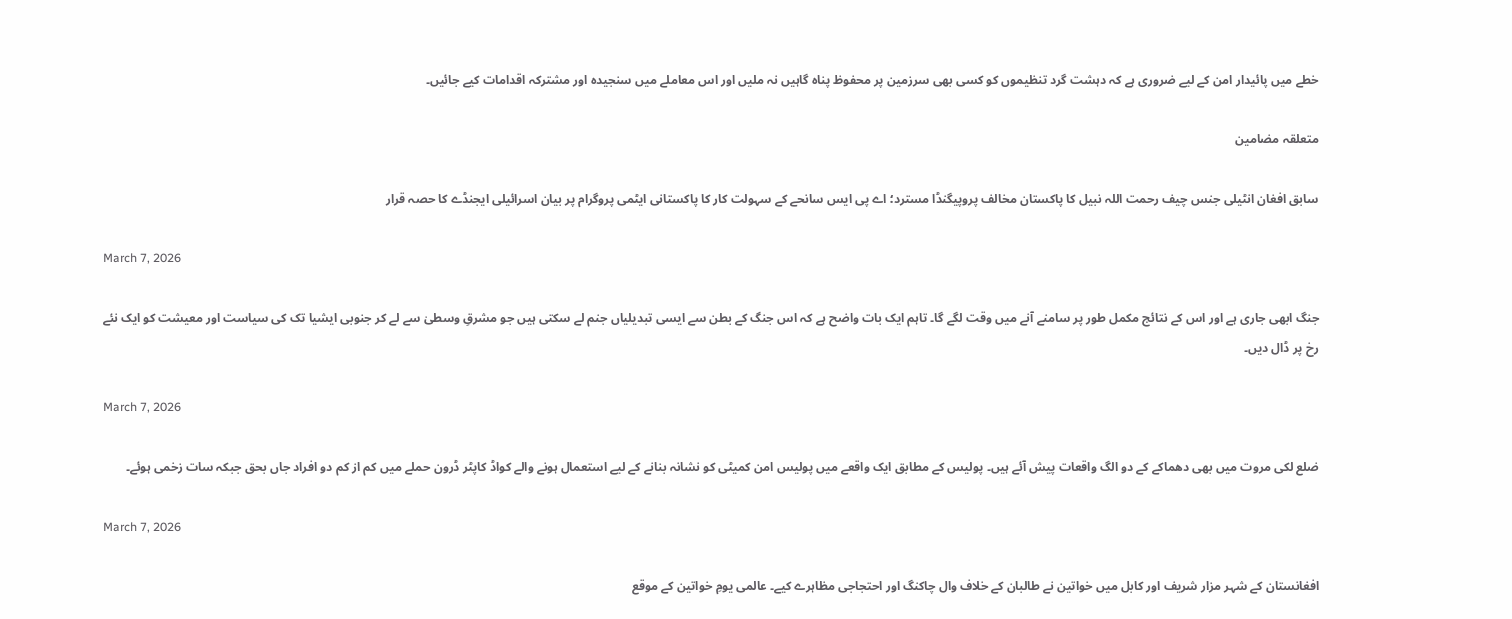خطے میں پائیدار امن کے لیے ضروری ہے کہ دہشت گرد تنظیموں کو کسی بھی سرزمین پر محفوظ پناہ گاہیں نہ ملیں اور اس معاملے میں سنجیدہ اور مشترکہ اقدامات کیے جائیں۔

متعلقہ مضامین

سابق افغان انٹیلی جنس چیف رحمت اللہ نبیل کا پاکستان مخالف پروپیگنڈا مسترد؛ اے پی ایس سانحے کے سہولت کار کا پاکستانی ایٹمی پروگرام پر بیان اسرائیلی ایجنڈے کا حصہ قرار

March 7, 2026

جنگ ابھی جاری ہے اور اس کے نتائج مکمل طور پر سامنے آنے میں وقت لگے گا۔ تاہم ایک بات واضح ہے کہ اس جنگ کے بطن سے ایسی تبدیلیاں جنم لے سکتی ہیں جو مشرقِ وسطیٰ سے لے کر جنوبی ایشیا تک کی سیاست اور معیشت کو ایک نئے رخ پر ڈال دیں۔

March 7, 2026

ضلع لکی مروت میں بھی دھماکے کے دو الگ واقعات پیش آئے ہیں۔ پولیس کے مطابق ایک واقعے میں پولیس امن کمیٹی کو نشانہ بنانے کے لیے استعمال ہونے والے کواڈ کاپٹر ڈرون حملے میں کم از کم دو افراد جاں بحق جبکہ سات زخمی ہوئے۔

March 7, 2026

افغانستان کے شہر مزار شریف اور کابل میں خواتین نے طالبان کے خلاف وال چاکنگ اور احتجاجی مظاہرے کیے۔ عالمی یومِ خواتین کے موقع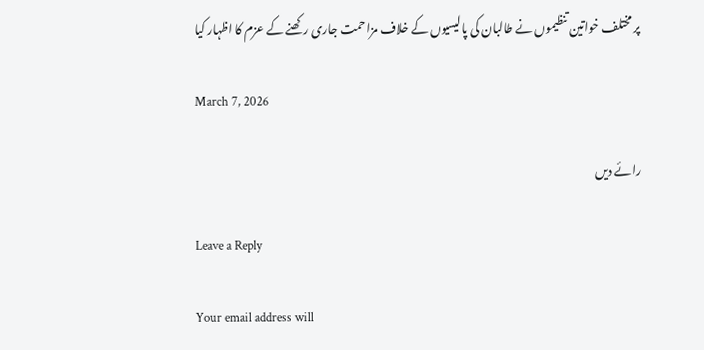پر مختلف خواتین تنظیموں نے طالبان کی پالیسیوں کے خلاف مزاحمت جاری رکھنے کے عزم کا اظہار کیا

March 7, 2026

رائے دیں

Leave a Reply

Your email address will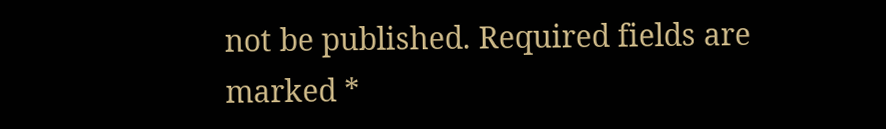not be published. Required fields are marked *